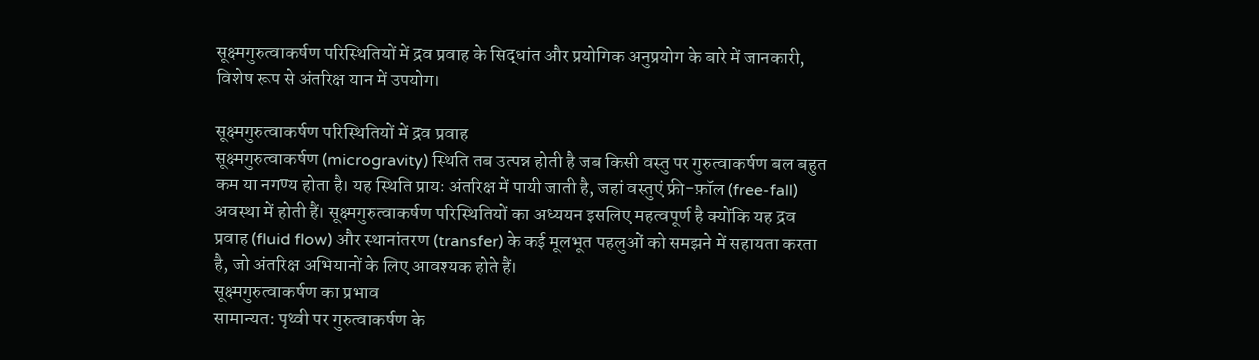सूक्ष्मगुरुत्वाकर्षण परिस्थितियों में द्रव प्रवाह के सिद्धांत और प्रयोगिक अनुप्रयोग के बारे में जानकारी, विशेष रूप से अंतरिक्ष यान में उपयोग।

सूक्ष्मगुरुत्वाकर्षण परिस्थितियों में द्रव प्रवाह
सूक्ष्मगुरुत्वाकर्षण (microgravity) स्थिति तब उत्पन्न होती है जब किसी वस्तु पर गुरुत्वाकर्षण बल बहुत कम या नगण्य होता है। यह स्थिति प्रायः अंतरिक्ष में पायी जाती है, जहां वस्तुएं फ्री-फ़ॉल (free-fall) अवस्था में होती हैं। सूक्ष्मगुरुत्वाकर्षण परिस्थितियों का अध्ययन इसलिए महत्वपूर्ण है क्योंकि यह द्रव प्रवाह (fluid flow) और स्थानांतरण (transfer) के कई मूलभूत पहलुओं को समझने में सहायता करता है, जो अंतरिक्ष अभियानों के लिए आवश्यक होते हैं।
सूक्ष्मगुरुत्वाकर्षण का प्रभाव
सामान्यत: पृथ्वी पर गुरुत्वाकर्षण के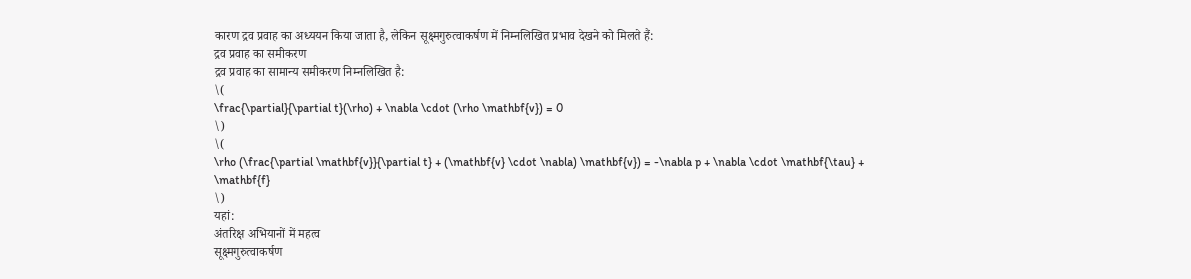कारण द्रव प्रवाह का अध्ययन किया जाता है, लेकिन सूक्ष्मगुरुत्वाकर्षण में निम्नलिखित प्रभाव देखने को मिलते हैं:
द्रव प्रवाह का समीकरण
द्रव प्रवाह का सामान्य समीकरण निम्नलिखित है:
\(
\frac{\partial}{\partial t}(\rho) + \nabla \cdot (\rho \mathbf{v}) = 0
\)
\(
\rho (\frac{\partial \mathbf{v}}{\partial t} + (\mathbf{v} \cdot \nabla) \mathbf{v}) = -\nabla p + \nabla \cdot \mathbf{\tau} + \mathbf{f}
\)
यहां:
अंतरिक्ष अभियानों में महत्व
सूक्ष्मगुरुत्वाकर्षण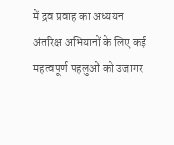में द्रव प्रवाह का अध्ययन अंतरिक्ष अभियानों के लिए कई महत्वपूर्ण पहलुओं को उजागर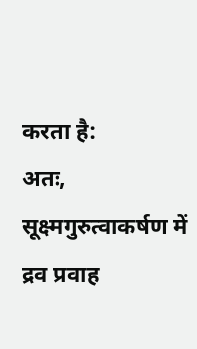करता है:
अतः, सूक्ष्मगुरुत्वाकर्षण में द्रव प्रवाह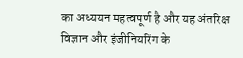का अध्ययन महत्वपूर्ण है और यह अंतरिक्ष विज्ञान और इंजीनियरिंग के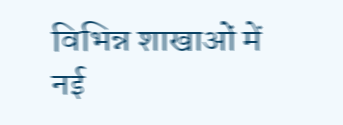विभिन्न शाखाओं में नई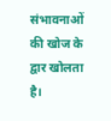संभावनाओं की खोज के द्वार खोलता है।